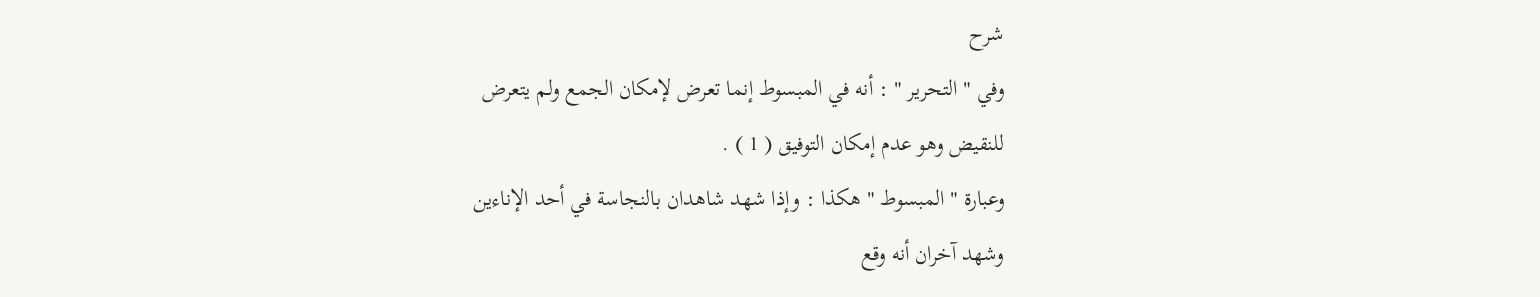شرح
وفي " التحرير " : أنه في المبسوط إنما تعرض لإمكان الجمع ولم يتعرض
للنقيض وهو عدم إمكان التوفيق ( 1 ) .
وعبارة " المبسوط " هكذا : وإذا شهد شاهدان بالنجاسة في أحد الإناءين
وشهد آخران أنه وقع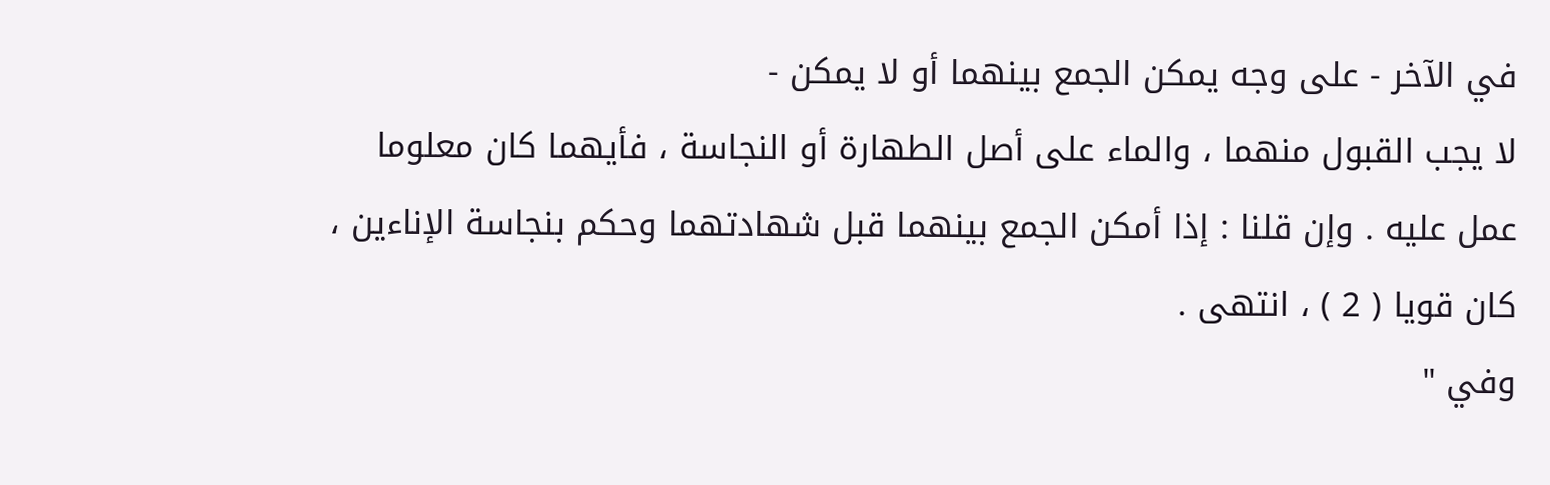في الآخر - على وجه يمكن الجمع بينهما أو لا يمكن -
لا يجب القبول منهما ، والماء على أصل الطهارة أو النجاسة ، فأيهما كان معلوما
عمل عليه . وإن قلنا : إذا أمكن الجمع بينهما قبل شهادتهما وحكم بنجاسة الإناءين ،
كان قويا ( 2 ) ، انتهى .
وفي "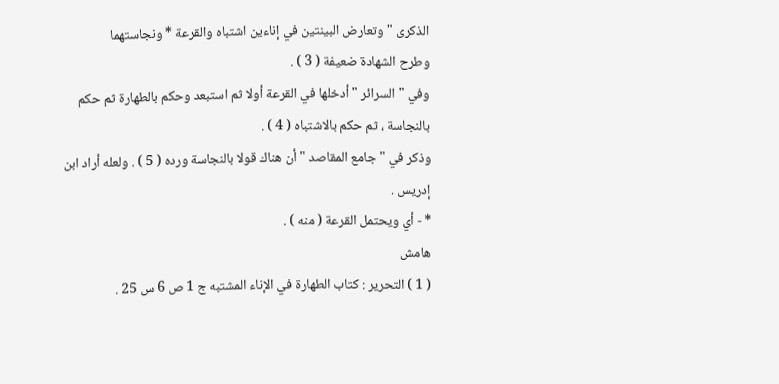الذكرى " وتعارض البينتين في إناءين اشتباه والقرعة * ونجاستهما
وطرح الشهادة ضعيفة ( 3 ) .
وفي " السرائر " أدخلها في القرعة أولا ثم استبعد وحكم بالطهارة ثم حكم
بالنجاسة ، ثم حكم بالاشتباه ( 4 ) .
وذكر في " جامع المقاصد " أن هناك قولا بالنجاسة ورده ( 5 ) . ولعله أراد ابن
إدريس .
* - أي ويحتمل القرعة ( منه ) .
هامش
( 1 ) التحرير : كتاب الطهارة في الإناء المشتبه ج 1 ص 6 س 25 .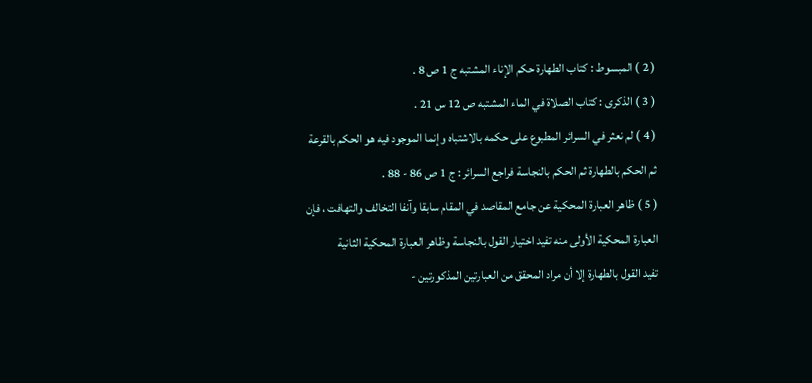( 2 ) المبسوط : كتاب الطهارة حكم الإناء المشتبه ج 1 ص 8 .
( 3 ) الذكرى : كتاب الصلاة في الماء المشتبه ص 12 س 21 .
( 4 ) لم نعثر في السرائر المطبوع على حكمه بالاشتباه وإنما الموجود فيه هو الحكم بالقرعة
ثم الحكم بالطهارة ثم الحكم بالنجاسة فراجع السرائر : ج 1 ص 86 - 88 .
( 5 ) ظاهر العبارة المحكية عن جامع المقاصد في المقام سابقا وآنفا التخالف والتهافت ، فإن
العبارة المحكية الأولى منه تفيد اختيار القول بالنجاسة وظاهر العبارة المحكية الثانية
تفيد القول بالطهارة إلا أن مراد المحقق من العبارتين المذكورتين -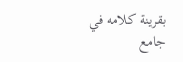بقرينة كلامه في جامع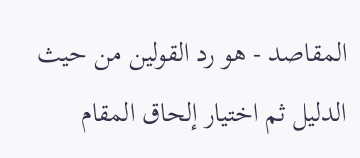المقاصد - هو رد القولين من حيث الدليل ثم اختيار إلحاق المقام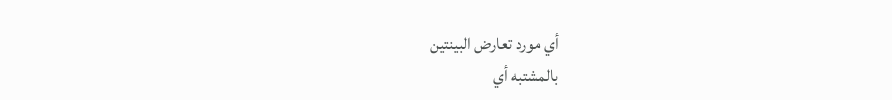أي مورد تعارض البينتين
بالمشتبه أي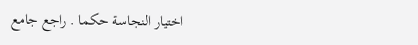اختيار النجاسة حكما . راجع جامع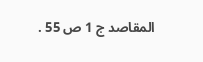المقاصد ج 1 ص 55 .